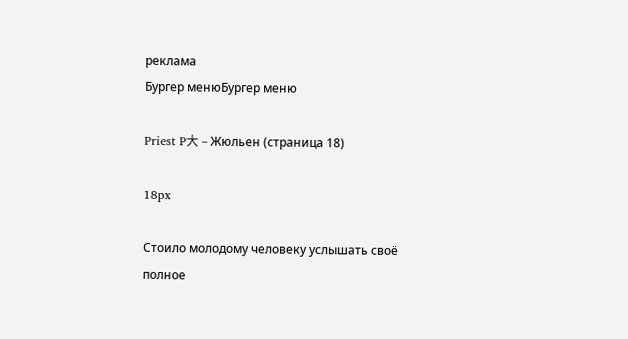реклама
Бургер менюБургер меню

Priest P大 – Жюльен (страница 18)

18px

Стоило молодому человеку услышать своё полное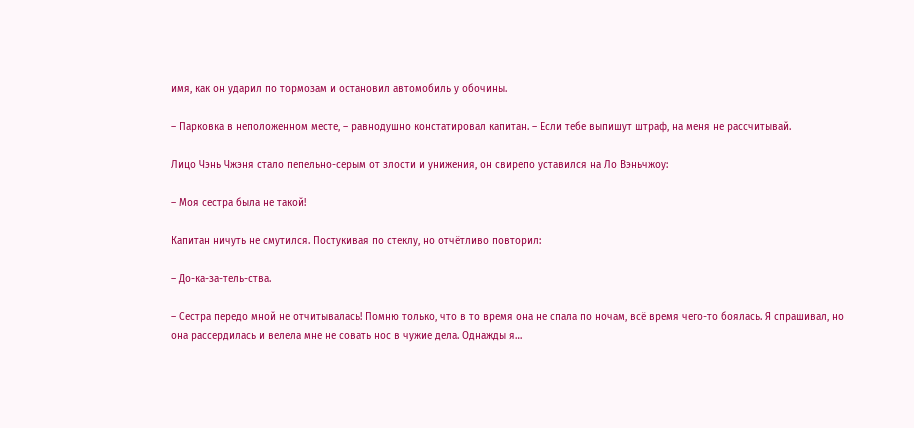имя, как он ударил по тормозам и остановил автомобиль у обочины.

– Парковка в неположенном месте, – равнодушно констатировал капитан. – Если тебе выпишут штраф, на меня не рассчитывай.

Лицо Чэнь Чжэня стало пепельно-серым от злости и унижения, он свирепо уставился на Ло Вэньчжоу:

– Моя сестра была не такой!

Капитан ничуть не смутился. Постукивая по стеклу, но отчётливо повторил:

– До-ка-за-тель-ства.

– Сестра передо мной не отчитывалась! Помню только, что в то время она не спала по ночам, всё время чего-то боялась. Я спрашивал, но она рассердилась и велела мне не совать нос в чужие дела. Однажды я…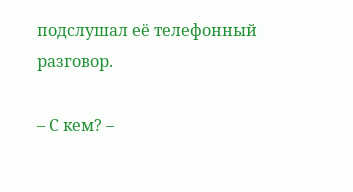подслушал её телефонный разговор.

– С кем? –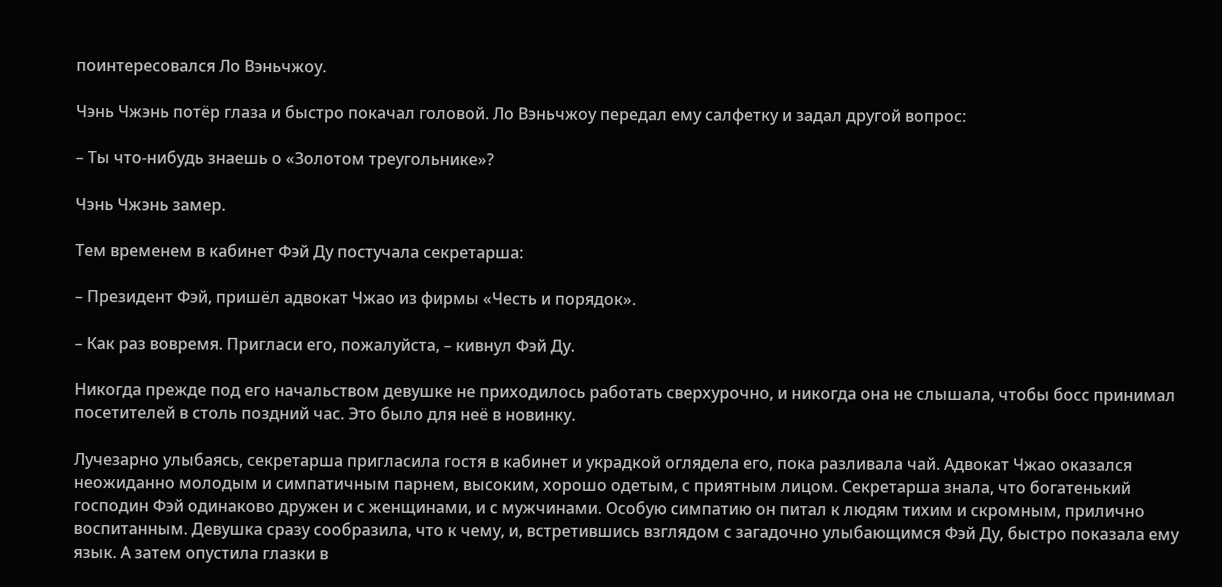поинтересовался Ло Вэньчжоу.

Чэнь Чжэнь потёр глаза и быстро покачал головой. Ло Вэньчжоу передал ему салфетку и задал другой вопрос:

– Ты что-нибудь знаешь о «Золотом треугольнике»?

Чэнь Чжэнь замер.

Тем временем в кабинет Фэй Ду постучала секретарша:

– Президент Фэй, пришёл адвокат Чжао из фирмы «Честь и порядок».

– Как раз вовремя. Пригласи его, пожалуйста, – кивнул Фэй Ду.

Никогда прежде под его начальством девушке не приходилось работать сверхурочно, и никогда она не слышала, чтобы босс принимал посетителей в столь поздний час. Это было для неё в новинку.

Лучезарно улыбаясь, секретарша пригласила гостя в кабинет и украдкой оглядела его, пока разливала чай. Адвокат Чжао оказался неожиданно молодым и симпатичным парнем, высоким, хорошо одетым, с приятным лицом. Секретарша знала, что богатенький господин Фэй одинаково дружен и с женщинами, и с мужчинами. Особую симпатию он питал к людям тихим и скромным, прилично воспитанным. Девушка сразу сообразила, что к чему, и, встретившись взглядом с загадочно улыбающимся Фэй Ду, быстро показала ему язык. А затем опустила глазки в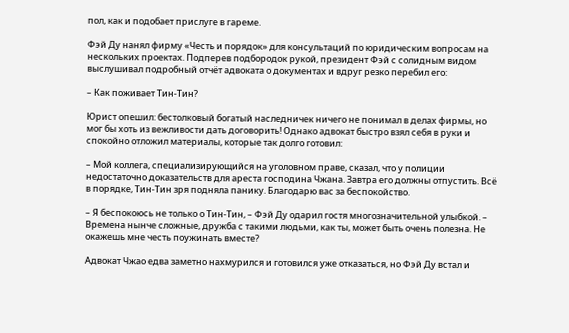пол, как и подобает прислуге в гареме.

Фэй Ду нанял фирму «Честь и порядок» для консультаций по юридическим вопросам на нескольких проектах. Подперев подбородок рукой, президент Фэй с солидным видом выслушивал подробный отчёт адвоката о документах и вдруг резко перебил его:

– Как поживает Тин-Тин?

Юрист опешил: бестолковый богатый наследничек ничего не понимал в делах фирмы, но мог бы хоть из вежливости дать договорить! Однако адвокат быстро взял себя в руки и спокойно отложил материалы, которые так долго готовил:

– Мой коллега, специализирующийся на уголовном праве, сказал, что у полиции недостаточно доказательств для ареста господина Чжана. Завтра его должны отпустить. Всё в порядке, Тин-Тин зря подняла панику. Благодарю вас за беспокойство.

– Я беспокоюсь не только о Тин-Тин, – Фэй Ду одарил гостя многозначительной улыбкой. – Времена нынче сложные, дружба с такими людьми, как ты, может быть очень полезна. Не окажешь мне честь поужинать вместе?

Адвокат Чжао едва заметно нахмурился и готовился уже отказаться, но Фэй Ду встал и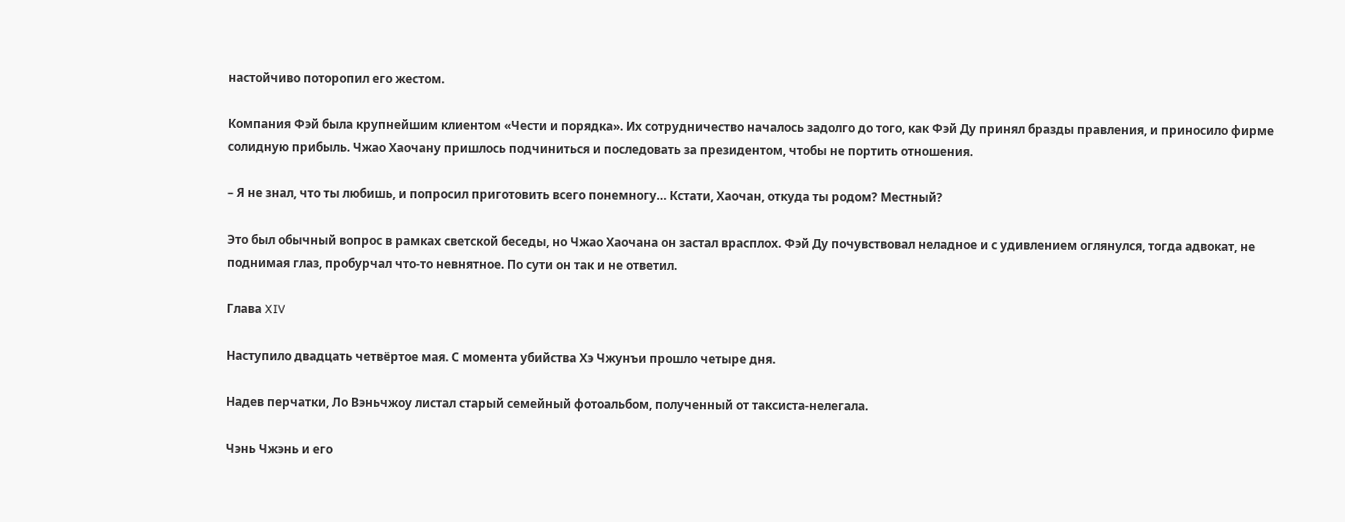настойчиво поторопил его жестом.

Компания Фэй была крупнейшим клиентом «Чести и порядка». Их сотрудничество началось задолго до того, как Фэй Ду принял бразды правления, и приносило фирме солидную прибыль. Чжао Хаочану пришлось подчиниться и последовать за президентом, чтобы не портить отношения.

– Я не знал, что ты любишь, и попросил приготовить всего понемногу… Кстати, Хаочан, откуда ты родом? Местный?

Это был обычный вопрос в рамках светской беседы, но Чжао Хаочана он застал врасплох. Фэй Ду почувствовал неладное и с удивлением оглянулся, тогда адвокат, не поднимая глаз, пробурчал что-то невнятное. По сути он так и не ответил.

Глава XIV

Наступило двадцать четвёртое мая. С момента убийства Хэ Чжунъи прошло четыре дня.

Надев перчатки, Ло Вэньчжоу листал старый семейный фотоальбом, полученный от таксиста-нелегала.

Чэнь Чжэнь и его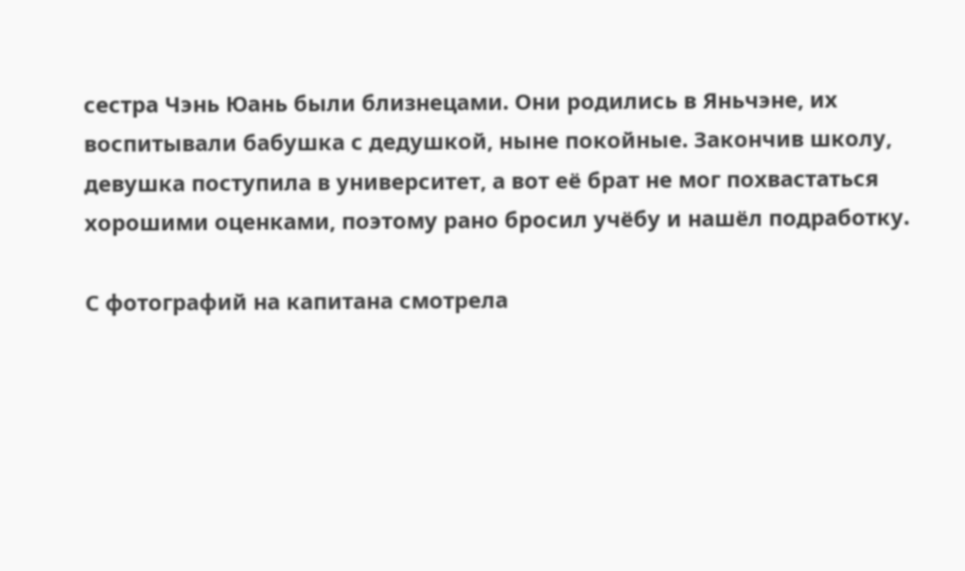сестра Чэнь Юань были близнецами. Они родились в Яньчэне, их воспитывали бабушка с дедушкой, ныне покойные. Закончив школу, девушка поступила в университет, а вот её брат не мог похвастаться хорошими оценками, поэтому рано бросил учёбу и нашёл подработку.

С фотографий на капитана смотрела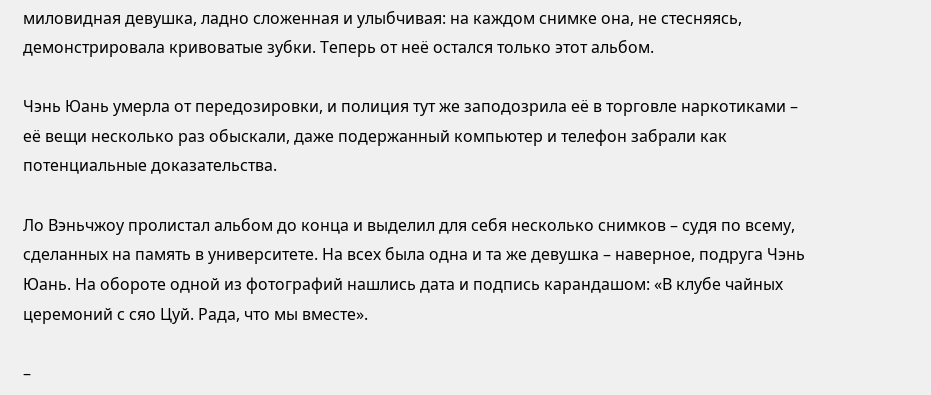миловидная девушка, ладно сложенная и улыбчивая: на каждом снимке она, не стесняясь, демонстрировала кривоватые зубки. Теперь от неё остался только этот альбом.

Чэнь Юань умерла от передозировки, и полиция тут же заподозрила её в торговле наркотиками – её вещи несколько раз обыскали, даже подержанный компьютер и телефон забрали как потенциальные доказательства.

Ло Вэньчжоу пролистал альбом до конца и выделил для себя несколько снимков – судя по всему, сделанных на память в университете. На всех была одна и та же девушка – наверное, подруга Чэнь Юань. На обороте одной из фотографий нашлись дата и подпись карандашом: «В клубе чайных церемоний с сяо Цуй. Рада, что мы вместе».

–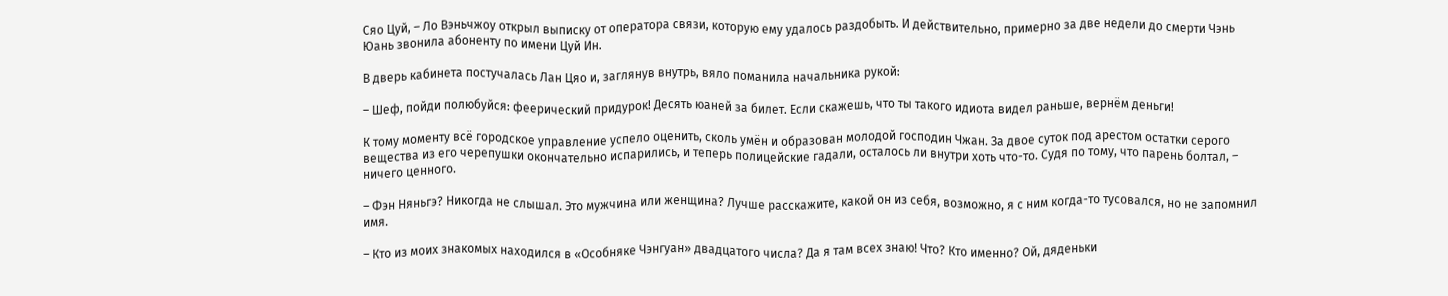Сяо Цуй, – Ло Вэньчжоу открыл выписку от оператора связи, которую ему удалось раздобыть. И действительно, примерно за две недели до смерти Чэнь Юань звонила абоненту по имени Цуй Ин.

В дверь кабинета постучалась Лан Цяо и, заглянув внутрь, вяло поманила начальника рукой:

– Шеф, пойди полюбуйся: феерический придурок! Десять юаней за билет. Если скажешь, что ты такого идиота видел раньше, вернём деньги!

К тому моменту всё городское управление успело оценить, сколь умён и образован молодой господин Чжан. За двое суток под арестом остатки серого вещества из его черепушки окончательно испарились, и теперь полицейские гадали, осталось ли внутри хоть что-то. Судя по тому, что парень болтал, – ничего ценного.

– Фэн Няньгэ? Никогда не слышал. Это мужчина или женщина? Лучше расскажите, какой он из себя, возможно, я с ним когда-то тусовался, но не запомнил имя.

– Кто из моих знакомых находился в «Особняке Чэнгуан» двадцатого числа? Да я там всех знаю! Что? Кто именно? Ой, дяденьки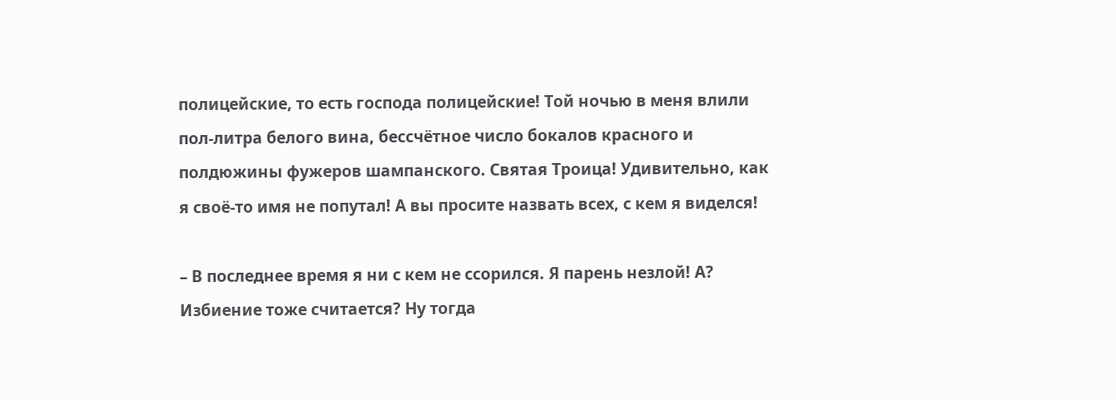полицейские, то есть господа полицейские! Той ночью в меня влили пол-литра белого вина, бессчётное число бокалов красного и полдюжины фужеров шампанского. Святая Троица! Удивительно, как я своё-то имя не попутал! А вы просите назвать всех, с кем я виделся!

– В последнее время я ни с кем не ссорился. Я парень незлой! А? Избиение тоже считается? Ну тогда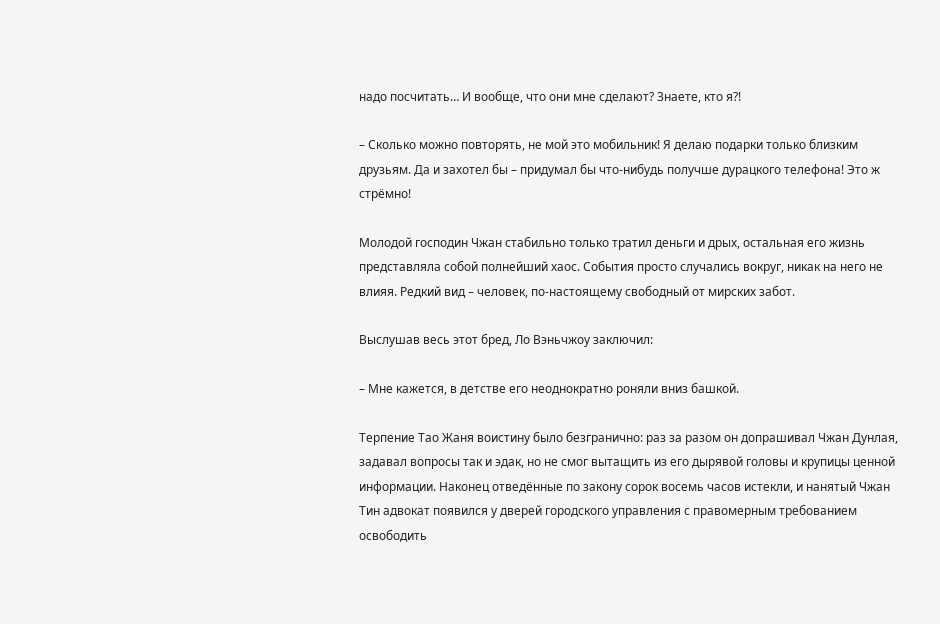надо посчитать… И вообще, что они мне сделают? Знаете, кто я?!

– Сколько можно повторять, не мой это мобильник! Я делаю подарки только близким друзьям. Да и захотел бы – придумал бы что-нибудь получше дурацкого телефона! Это ж стрёмно!

Молодой господин Чжан стабильно только тратил деньги и дрых, остальная его жизнь представляла собой полнейший хаос. События просто случались вокруг, никак на него не влияя. Редкий вид – человек, по-настоящему свободный от мирских забот.

Выслушав весь этот бред, Ло Вэньчжоу заключил:

– Мне кажется, в детстве его неоднократно роняли вниз башкой.

Терпение Тао Жаня воистину было безгранично: раз за разом он допрашивал Чжан Дунлая, задавал вопросы так и эдак, но не смог вытащить из его дырявой головы и крупицы ценной информации. Наконец отведённые по закону сорок восемь часов истекли, и нанятый Чжан Тин адвокат появился у дверей городского управления с правомерным требованием освободить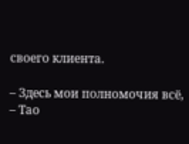своего клиента.

– Здесь мои полномочия всё, – Тао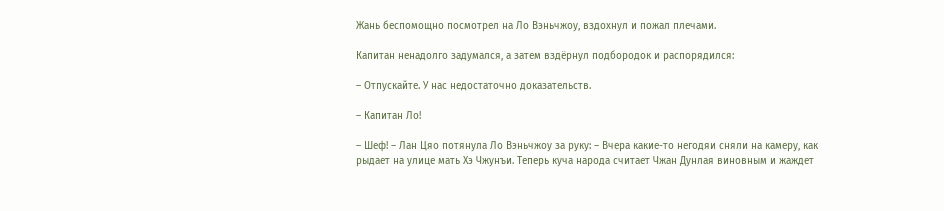Жань беспомощно посмотрел на Ло Вэньчжоу, вздохнул и пожал плечами.

Капитан ненадолго задумался, а затем вздёрнул подбородок и распорядился:

– Отпускайте. У нас недостаточно доказательств.

– Капитан Ло!

– Шеф! – Лан Цяо потянула Ло Вэньчжоу за руку: – Вчера какие-то негодяи сняли на камеру, как рыдает на улице мать Хэ Чжунъи. Теперь куча народа считает Чжан Дунлая виновным и жаждет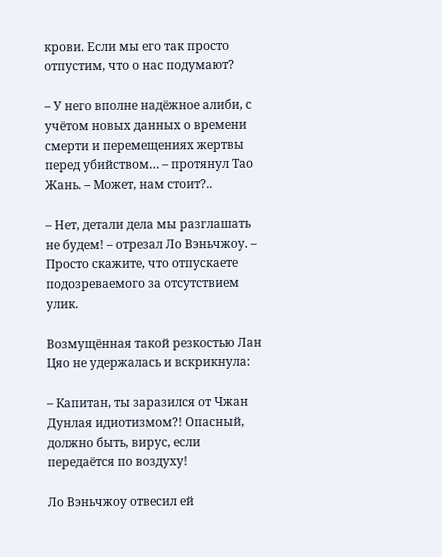крови. Если мы его так просто отпустим, что о нас подумают?

– У него вполне надёжное алиби, с учётом новых данных о времени смерти и перемещениях жертвы перед убийством… – протянул Тао Жань. – Может, нам стоит?..

– Нет, детали дела мы разглашать не будем! – отрезал Ло Вэньчжоу. – Просто скажите, что отпускаете подозреваемого за отсутствием улик.

Возмущённая такой резкостью Лан Цяо не удержалась и вскрикнула:

– Капитан, ты заразился от Чжан Дунлая идиотизмом?! Опасный, должно быть, вирус, если передаётся по воздуху!

Ло Вэньчжоу отвесил ей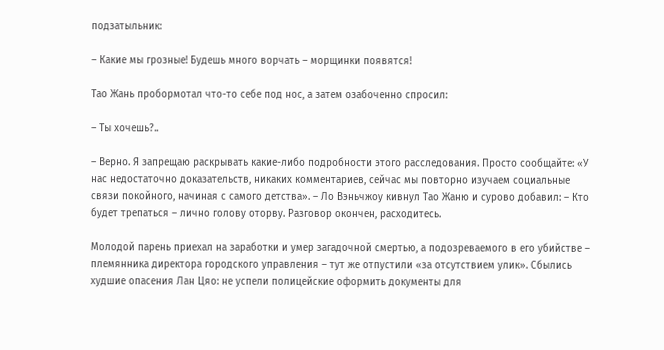подзатыльник:

– Какие мы грозные! Будешь много ворчать – морщинки появятся!

Тао Жань пробормотал что-то себе под нос, а затем озабоченно спросил:

– Ты хочешь?..

– Верно. Я запрещаю раскрывать какие-либо подробности этого расследования. Просто сообщайте: «У нас недостаточно доказательств, никаких комментариев, сейчас мы повторно изучаем социальные связи покойного, начиная с самого детства». – Ло Вэньчжоу кивнул Тао Жаню и сурово добавил: – Кто будет трепаться – лично голову оторву. Разговор окончен, расходитесь.

Молодой парень приехал на заработки и умер загадочной смертью, а подозреваемого в его убийстве – племянника директора городского управления – тут же отпустили «за отсутствием улик». Сбылись худшие опасения Лан Цяо: не успели полицейские оформить документы для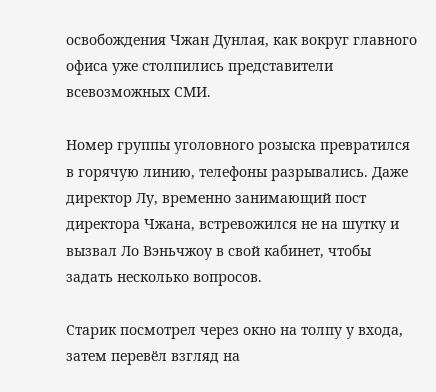освобождения Чжан Дунлая, как вокруг главного офиса уже столпились представители всевозможных СМИ.

Номер группы уголовного розыска превратился в горячую линию, телефоны разрывались. Даже директор Лу, временно занимающий пост директора Чжана, встревожился не на шутку и вызвал Ло Вэньчжоу в свой кабинет, чтобы задать несколько вопросов.

Старик посмотрел через окно на толпу у входа, затем перевёл взгляд на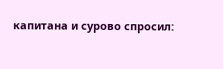капитана и сурово спросил: